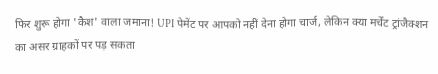फिर शुरू होगा 'कैश' वाला जमाना! UPI पेमेंट पर आपको नहीं देना होगा चार्ज, लेकिन क्या मर्चेंट ट्रांजैक्शन का असर ग्राहकों पर पड़ सकता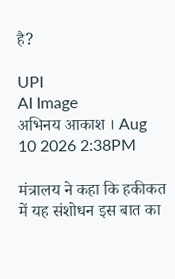है?

UPI
AI Image
अभिनय आकाश । Aug 10 2026 2:38PM

मंत्रालय ने कहा कि हकीकत में यह संशोधन इस बात का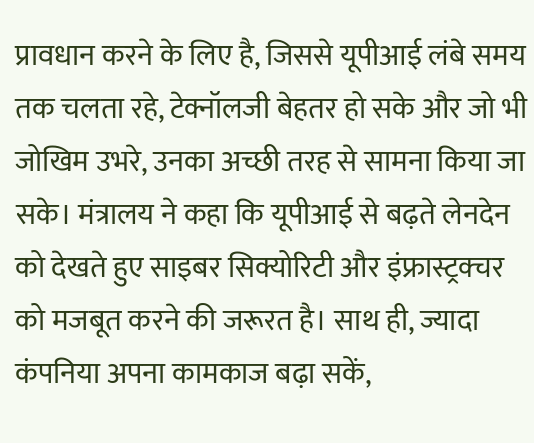प्रावधान करने के लिए है, जिससे यूपीआई लंबे समय तक चलता रहे, टेक्नॉलजी बेहतर हो सके और जो भी जोखिम उभरे, उनका अच्छी तरह से सामना किया जा सके। मंत्रालय ने कहा कि यूपीआई से बढ़ते लेनदेन को देखते हुए साइबर सिक्योरिटी और इंफ्रास्ट्रक्चर को मजबूत करने की जरूरत है। साथ ही, ज्यादा कंपनिया अपना कामकाज बढ़ा सकें,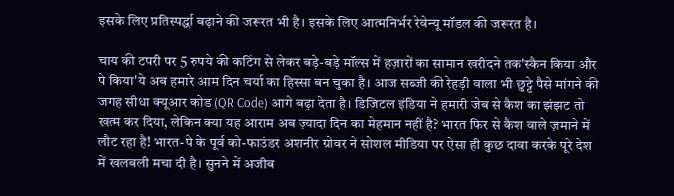इसके लिए प्रतिस्पर्द्धा बढ़ाने की जरूरत भी है। इसके लिए आत्मनिर्भर रेवेन्यू मॉडल की जरूरत है।

चाय की टपरी पर 5 रुपये की कटिंग से लेकर बड़े-बड़े मॉल्स में हज़ारों का सामान खरीदने तक'स्कैन किया और पे किया'ये अब हमारे आम दिन चर्या का हिस्सा बन चुका है। आज सब्जी की रेहड़ी वाला भी छुट्टे पैसे मांगने की जगह सीधा क्यूआर कोड (QR Code) आगे बढ़ा देता है। डिजिटल इंडिया ने हमारी जेब से कैश का झंझट तो खत्म कर दिया, लेकिन क्या यह आराम अब ज़्यादा दिन का मेहमान नहीं है? भारत फिर से कैश वाले ज़माने में लौट रहा है! भारत-पे के पूर्व को-फाउंडर अशनीर ग्रोवर ने सोशल मीडिया पर ऐसा ही कुछ दावा करके पूरे देश में खलबली मचा दी है। सुनने में अजीब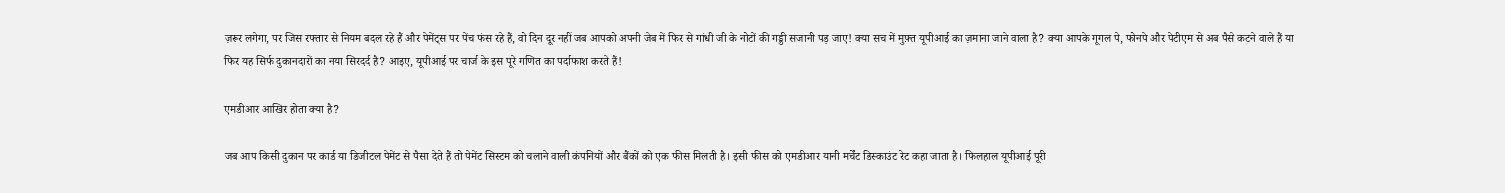ज़रूर लगेगा, पर जिस रफ्तार से नियम बदल रहे हैं और पेमेंट्स पर पेंच फंस रहे हैं, वो दिन दूर नहीं जब आपको अपनी जेब में फिर से गांधी जी के नोटों की गड्डी सजानी पड़ जाए! क्या सच में मुफ़्त यूपीआई का ज़माना जाने वाला है? क्या आपके गूगल पे, फोनपे और पेटीएम से अब पैसे कटने वाले हैं या फिर यह सिर्फ दुकानदारों का नया सिरदर्द है? आइए, यूपीआई पर चार्ज के इस पूरे गणित का पर्दाफाश करते हैं!

एमडीआर आखिर होता क्या है?

जब आप किसी दुकान पर कार्ड या डिजीटल पेमेंट से पैसा देते हैं तो पेमेंट सिस्टम को चलाने वाली कंपनियों और बैंकों को एक फीस मिलती है। इसी फीस को एमडीआर यानी मर्चेंट डिस्काउंट रेट कहा जाता है। फिलहाल यूपीआई पूरी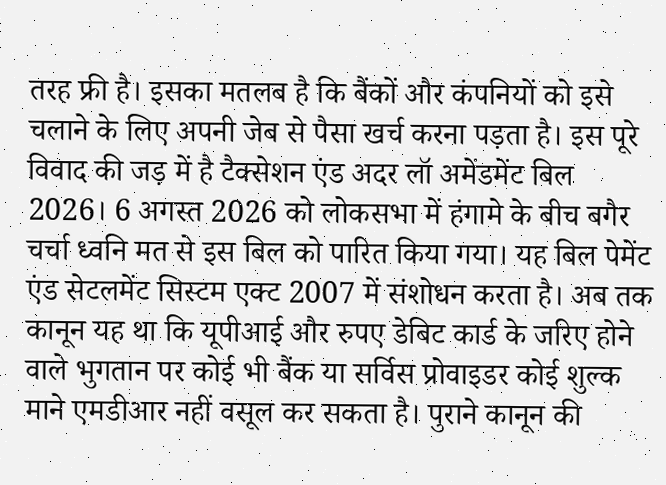तरह फ्री है। इसका मतलब है कि बैंकों और कंपनियों को इसे चलाने के लिए अपनी जेब से पैसा खर्च करना पड़ता है। इस पूरे विवाद की जड़ में है टैक्सेशन एंड अदर लॉ अमेंडमेंट बिल 2026। 6 अगस्त 2026 को लोकसभा में हंगामे के बीच बगैर चर्चा ध्वनि मत से इस बिल को पारित किया गया। यह बिल पेमेंट एंड सेटलमेंट सिस्टम एक्ट 2007 में संशोधन करता है। अब तक कानून यह था कि यूपीआई और रुपए डेबिट कार्ड के जरिए होने वाले भुगतान पर कोई भी बैंक या सर्विस प्रोवाइडर कोई शुल्क माने एमडीआर नहीं वसूल कर सकता है। पुराने कानून की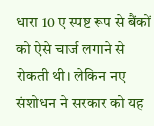धारा 10 ए स्पष्ट रूप से बैंकों को ऐसे चार्ज लगाने से रोकती थी। लेकिन नए संशोधन ने सरकार को यह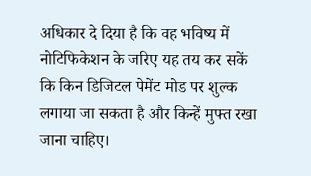अधिकार दे दिया है कि वह भविष्य में नोटिफिकेशन के जरिए यह तय कर सकें कि किन डिजिटल पेमेंट मोड पर शुल्क लगाया जा सकता है और किन्हें मुफ्त रखा जाना चाहिए।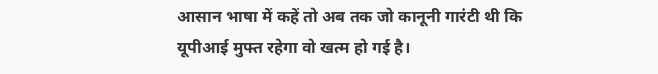आसान भाषा में कहें तो अब तक जो कानूनी गारंटी थी कि यूपीआई मुफ्त रहेगा वो खत्म हो गई है।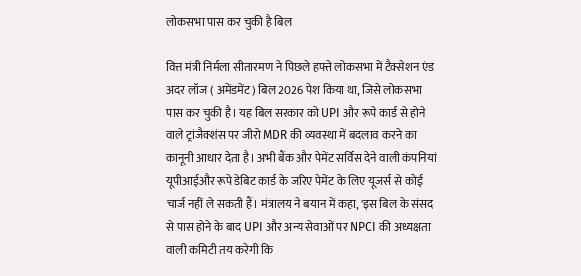लोकसभा पास कर चुकी है बिल

वित्त मंत्री निर्मला सीतारमण ने पिछले हफ्ते लोकसभा में टैक्सेशन एंड अदर लॉज ( अमेंडमेंट) बिल 2026 पेश किया था, जिसे लोकसभा पास कर चुकी है। यह बिल सरकार को UPI और रूपे कार्ड से होने वाले ट्रांजैक्शंस पर जीरो MDR की व्यवस्था में बदलाव करने का कानूनी आधार देता है। अभी बैंक और पेमेंट सर्विस देने वाली कंपनियां यूपीआईऔर रूपे डेबिट कार्ड के जरिए पेमेंट के लिए यूजर्स से कोई चार्ज नहीं ले सकती हैं। मंत्रालय ने बयान में कहा, 'इस बिल के संसद से पास होने के बाद UPI और अन्य सेवाओं पर NPCI की अध्यक्षता वाली कमिटी तय करेगी कि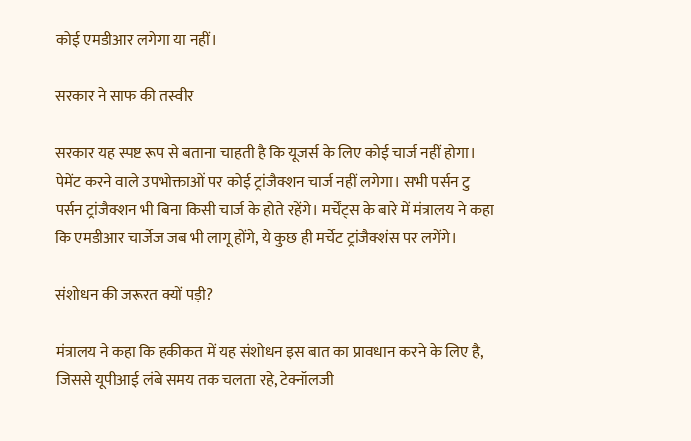कोई एमडीआर लगेगा या नहीं।

सरकार ने साफ की तस्वीर

सरकार यह स्पष्ट रूप से बताना चाहती है कि यूजर्स के लिए कोई चार्ज नहीं होगा। पेमेंट करने वाले उपभोक्ताओं पर कोई ट्रांजैक्शन चार्ज नहीं लगेगा। सभी पर्सन टु पर्सन ट्रांजैक्शन भी बिना किसी चार्ज के होते रहेंगे। मर्चेंट्स के बारे में मंत्रालय ने कहा कि एमडीआर चार्जेज जब भी लागू होंगे, ये कुछ ही मर्चेट ट्रांजैक्शंस पर लगेंगे।

संशोधन की जरूरत क्यों पड़ी?

मंत्रालय ने कहा कि हकीकत में यह संशोधन इस बात का प्रावधान करने के लिए है, जिससे यूपीआई लंबे समय तक चलता रहे, टेक्नॉलजी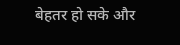बेहतर हो सके और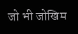जो भी जोखिम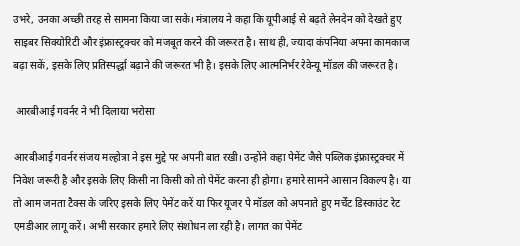उभरे, उनका अच्छी तरह से सामना किया जा सके। मंत्रालय ने कहा कि यूपीआई से बढ़ते लेनदेन को देखते हुए साइबर सिक्योरिटी और इंफ्रास्ट्रक्चर को मजबूत करने की जरूरत है। साथ ही, ज्यादा कंपनिया अपना कामकाज बढ़ा सकें, इसके लिए प्रतिस्पर्द्धा बढ़ाने की जरूरत भी है। इसके लिए आत्मनिर्भर रेवेन्यू मॉडल की जरूरत है।

 आरबीआई गवर्नर ने भी दिलाया भरोसा

आरबीआई गवर्नर संजय मल्होत्रा ने इस मुद्दे पर अपनी बात रखी। उन्होंने कहा पेमेंट जैसे पब्लिक इंफ्रास्ट्रक्चर में निवेश जरूरी है और इसके लिए किसी ना किसी को तो पेमेंट करना ही होगा। हमारे सामने आसान विकल्प है। या तो आम जनता टैक्स के जरिए इसके लिए पेमेंट करें या फिर यूजर पे मॉडल को अपनाते हुए मर्चेंट डिस्काउंट रेट एमडीआर लागू करें। अभी सरकार हमारे लिए संशोधन ला रही है। लागत का पेमेंट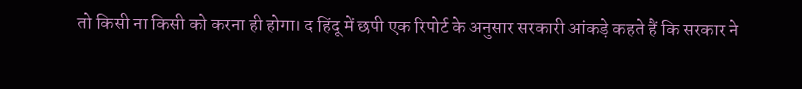तो किसी ना किसी को करना ही होगा। द हिंदू में छपी एक रिपोर्ट के अनुसार सरकारी आंकड़े कहते हैं कि सरकार ने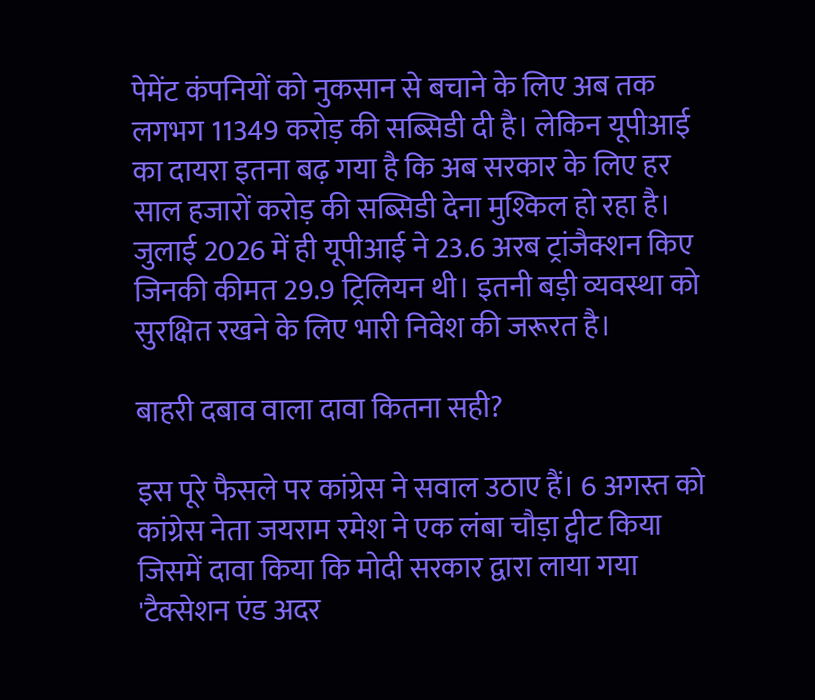पेमेंट कंपनियों को नुकसान से बचाने के लिए अब तक लगभग 11349 करोड़ की सब्सिडी दी है। लेकिन यूपीआई का दायरा इतना बढ़ गया है कि अब सरकार के लिए हर साल हजारों करोड़ की सब्सिडी देना मुश्किल हो रहा है। जुलाई 2026 में ही यूपीआई ने 23.6 अरब ट्रांजैक्शन किए जिनकी कीमत 29.9 ट्रिलियन थी। इतनी बड़ी व्यवस्था को सुरक्षित रखने के लिए भारी निवेश की जरूरत है।

बाहरी दबाव वाला दावा कितना सही?

इस पूरे फैसले पर कांग्रेस ने सवाल उठाए हैं। 6 अगस्त को कांग्रेस नेता जयराम रमेश ने एक लंबा चौड़ा ट्वीट किया जिसमें दावा किया कि मोदी सरकार द्वारा लाया गया 'टैक्सेशन एंड अदर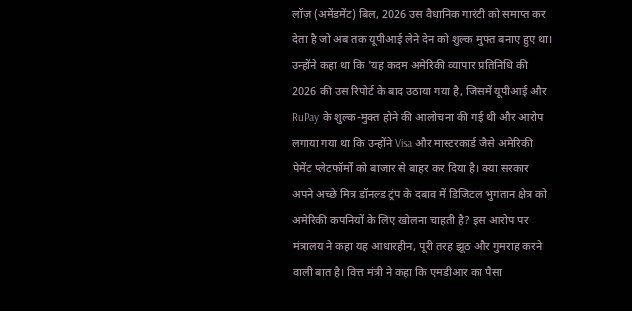लॉज़ (अमेंडमेंट) बिल, 2026 उस वैधानिक गारंटी को समाप्त कर देता है जो अब तक यूपीआई लेने देन को शुल्क मुफ्त बनाए हुए था। उन्होंने कहा था कि 'यह कदम अमेरिकी व्यापार प्रतिनिधि की 2026 की उस रिपोर्ट के बाद उठाया गया है, जिसमें यूपीआई और RuPay के शुल्क-मुक्त होने की आलोचना की गई थी और आरोप लगाया गया था कि उन्होंने Visa और मास्टरकार्ड जैसे अमेरिकी पेमेंट प्लेटफॉर्मों को बाजार से बाहर कर दिया है। क्या सरकार अपने अच्छे मित्र डॉनल्ड ट्रंप के दबाव में डिजिटल भुगतान क्षेत्र को अमेरिकी कपनियों के लिए खोलना चाहती है? इस आरोप पर मंत्रालय ने कहा यह आधारहीन, पूरी तरह झूठ और गुमराह करने वाली बात है। वित्त मंत्री ने कहा कि एमडीआर का पैसा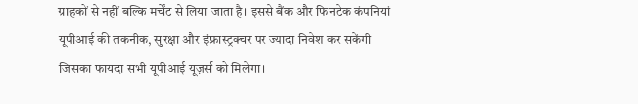ग्राहकों से नहीं बल्कि मर्चेंट से लिया जाता है। इससे बैंक और फिनटेक कंपनियां यूपीआई की तकनीक, सुरक्षा और इंफ्रास्ट्रक्चर पर ज्यादा निवेश कर सकेंगी जिसका फायदा सभी यूपीआई यूज़र्स को मिलेगा।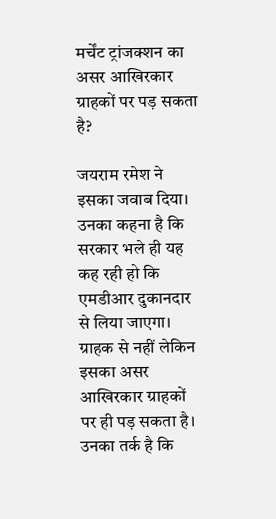मर्चेंट ट्रांजक्शन का असर आखिरकार ग्राहकों पर पड़ सकता है?

जयराम रमेश ने इसका जवाब दिया। उनका कहना है कि सरकार भले ही यह कह रही हो कि एमडीआर दुकानदार से लिया जाएगा। ग्राहक से नहीं लेकिन इसका असर आखिरकार ग्राहकों पर ही पड़ सकता है। उनका तर्क है कि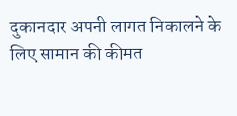दुकानदार अपनी लागत निकालने के लिए सामान की कीमत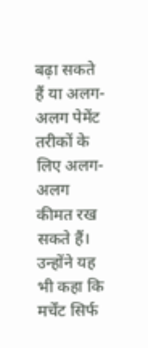बढ़ा सकते हैं या अलग-अलग पेमेंट तरीकों के लिए अलग-अलग कीमत रख सकते हैं। उन्होंने यह भी कहा कि मर्चेंट सिर्फ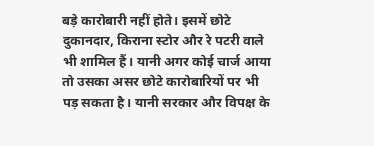बड़े कारोबारी नहीं होते। इसमें छोटे दुकानदार, किराना स्टोर और रे पटरी वाले भी शामिल हैं। यानी अगर कोई चार्ज आया तो उसका असर छोटे कारोबारियों पर भी पड़ सकता है। यानी सरकार और विपक्ष के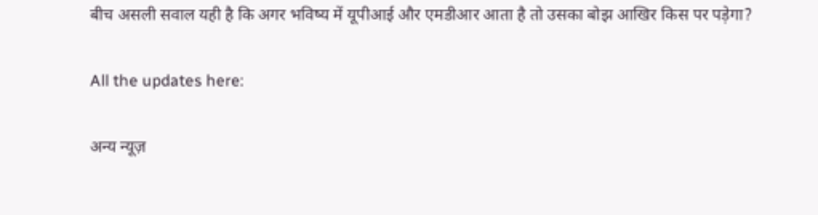बीच असली सवाल यही है कि अगर भविष्य में यूपीआई और एमडीआर आता है तो उसका बोझ आखिर किस पर पड़ेगा?

All the updates here:

अन्य न्यूज़